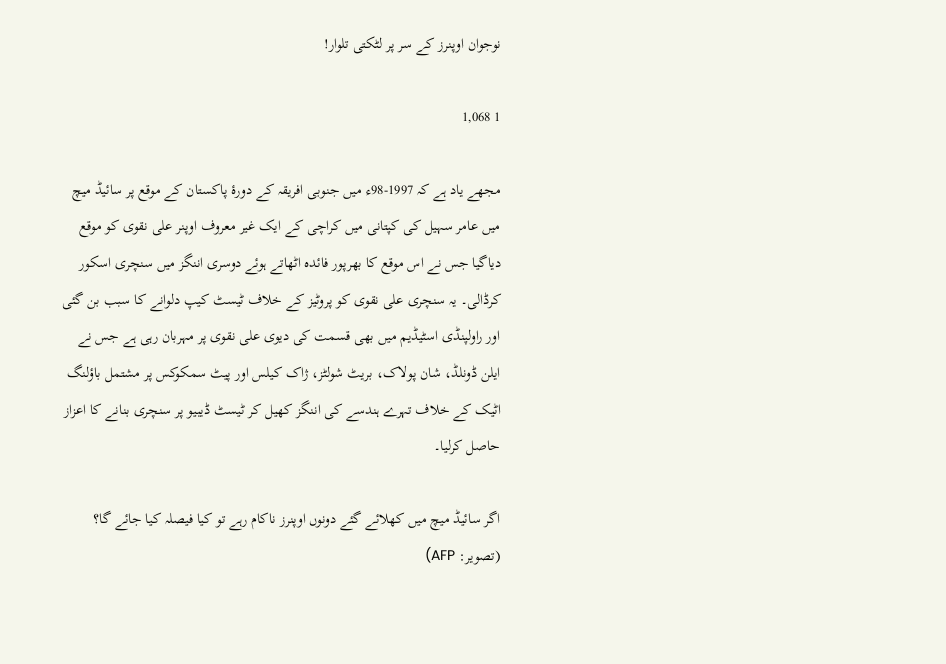نوجوان اوپنرز کے سر پر لٹکتی تلوار!

1 1,068

مجھے یاد ہے کہ 1997-98ء میں جنوبی افریقہ کے دورۂ پاکستان کے موقع پر سائیڈ میچ میں عامر سہیل کی کپتانی میں کراچی کے ایک غیر معروف اوپنر علی نقوی کو موقع دیاگیا جس نے اس موقع کا بھرپور فائدہ اٹھاتے ہوئے دوسری اننگز میں سنچری اسکور کرڈالی۔ یہ سنچری علی نقوی کو پروٹیز کے خلاف ٹیسٹ کیپ دلوانے کا سبب بن گئی اور راولپنڈی اسٹیڈیم میں بھی قسمت کی دیوی علی نقوی پر مہربان رہی ہے جس نے ایلن ڈونلڈ، شان پولاک، بریٹ شولٹز، ژاک کیلس اور پیٹ سمکوکس پر مشتمل باؤلنگ اٹیک کے خلاف تہرے ہندسے کی اننگز کھیل کر ٹیسٹ ڈیبیو پر سنچری بنانے کا اعزاز حاصل کرلیا۔

اگر سائیڈ میچ میں کھلائے گئے دونوں اوپنرز ناکام رہے تو کیا فیصلہ کیا جائے گا؟ (تصویر: AFP)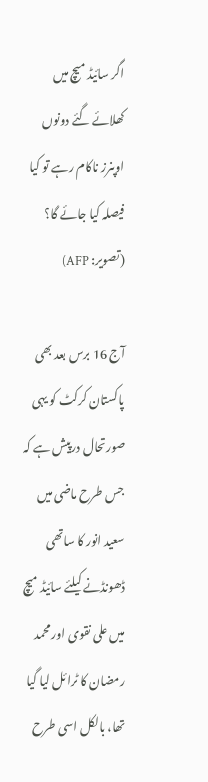اگر سائیڈ میچ میں کھلائے گئے دونوں اوپنرز ناکام رہے تو کیا فیصلہ کیا جائے گا؟ (تصویر: AFP)

آج 16 برس بعد بھی پاکستان کرکٹ کو یہی صورتحال درپیش ہے کہ جس طرح ماضی میں سعید انور کا ساتھی ڈھونڈنے کیلئے سائیڈ میچ میں علی نقوی اور محمد رمضان کا ٹرائل لیا گیا تھا، بالکل اسی طرح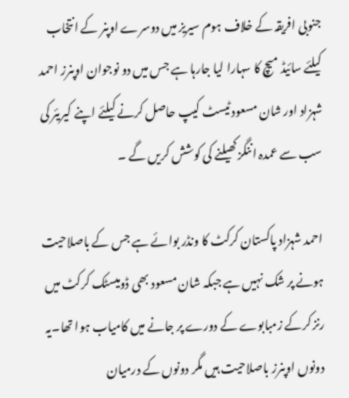جنوبی افریقہ کے خلاف ہوم سیریز میں دوسرے اوپنر کے انتخاب کیلئے سائیڈ میچ کا سہارا لیا جارہا ہے جس میں دو نوجوان اوپنرز احمد شہزاد اور شان مسعود ٹیسٹ کیپ حاصل کرنے کیلئے اپنے کیریئر کی سب سے عمدہ اننگز کھیلنے کی کوشش کریں گے ۔

احمد شہزاد پاکستان کرکٹ کا ونڈر بوائے ہے جس کے باصلاحیت ہونے پر شک نہیں ہے جبکہ شان مسعود بھی ڈومیسٹک کرکٹ میں رنز کرکے زمبابوے کے دورے پر جانے میں کامیاب ہوا تھا۔یہ دونوں اوپنرز باصلاحیت ہیں مگر دونوں کے درمیان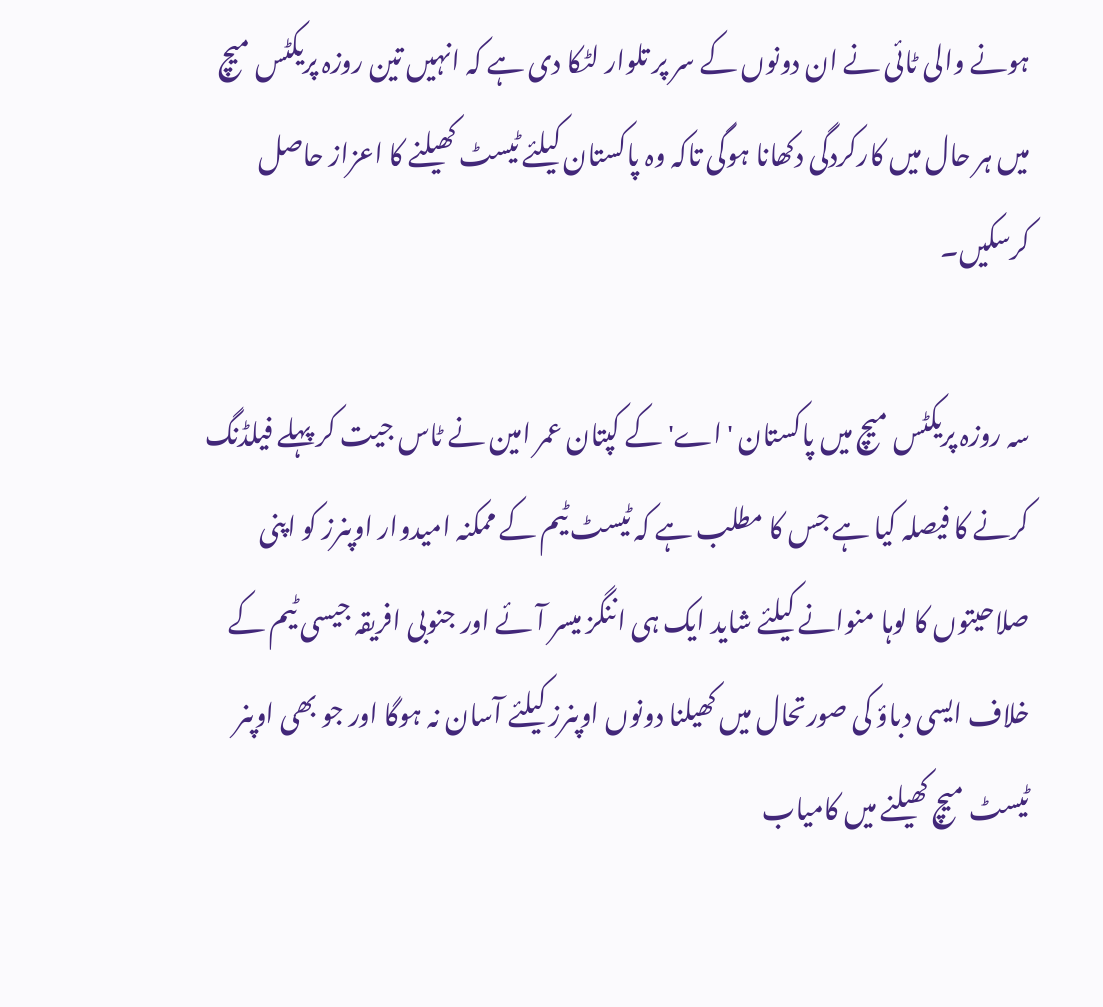ہونے والی ٹائی نے ان دونوں کے سر پر تلوار لٹکا دی ہے کہ انہیں تین روزہ پریکٹس میچ میں ہر حال میں کارکردگی دکھانا ہوگی تاکہ وہ پاکستان کیلئے ٹیسٹ کھیلنے کا اعزاز حاصل کرسکیں۔

سہ روزہ پریکٹس میچ میں پاکستان 'اے' کے کپتان عمر امین نے ٹاس جیت کر پہلے فیلڈنگ کرنے کا فیصلہ کیا ہے جس کا مطلب ہے کہ ٹیسٹ ٹیم کے ممکنہ امیدوار اوپنرز کو اپنی صلاحیتوں کا لوہا منوانے کیلئے شاید ایک ہی اننگز میسر آئے اور جنوبی افریقہ جیسی ٹیم کے خلاف ایسی دباؤ کی صورتحال میں کھیلنا دونوں اوپنرز کیلئے آسان نہ ہوگا اور جو بھی اوپنر ٹیسٹ میچ کھیلنے میں کامیاب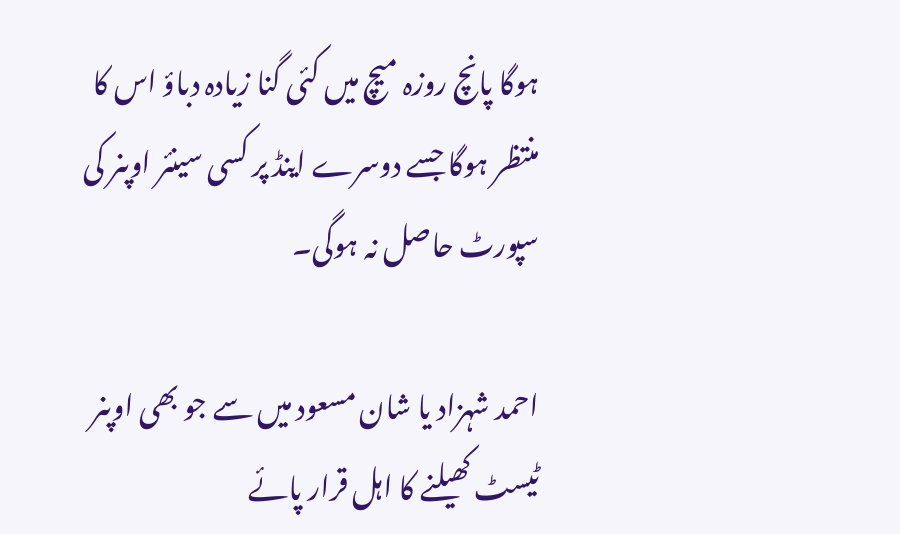ہوگا پانچ روزہ میچ میں کئی گنا زیادہ دباؤ اس کا منتظر ہوگا جسے دوسرے اینڈ پر کسی سینئر اوپنر کی سپورٹ حاصل نہ ہوگی۔

احمد شہزاد یا شان مسعود میں سے جو بھی اوپنر ٹیسٹ کھیلنے کا اہل قرار پائے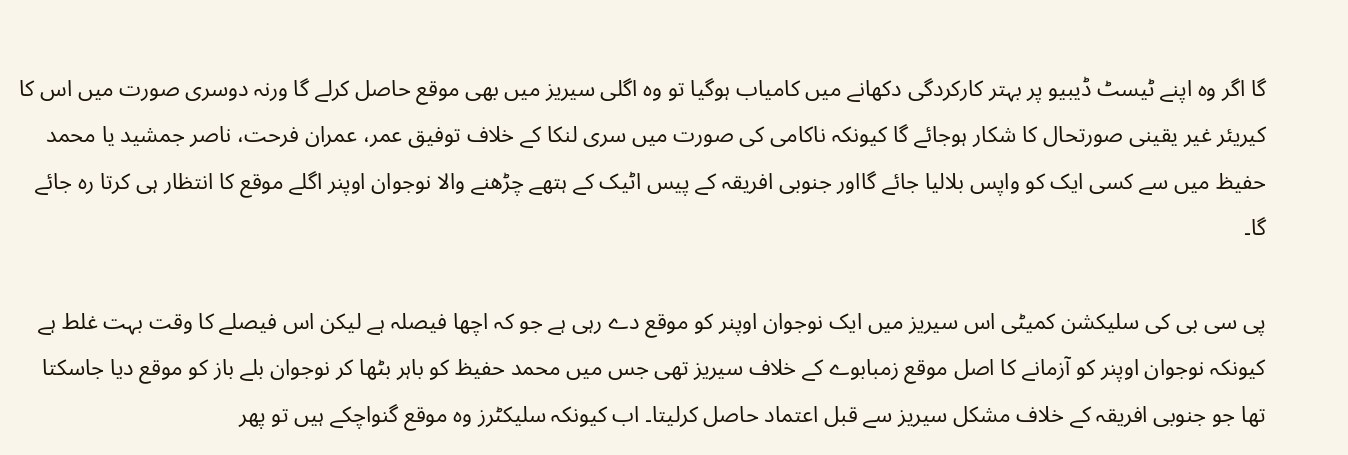گا اگر وہ اپنے ٹیسٹ ڈیبیو پر بہتر کارکردگی دکھانے میں کامیاب ہوگیا تو وہ اگلی سیریز میں بھی موقع حاصل کرلے گا ورنہ دوسری صورت میں اس کا کیریئر غیر یقینی صورتحال کا شکار ہوجائے گا کیونکہ ناکامی کی صورت میں سری لنکا کے خلاف توفیق عمر، عمران فرحت، ناصر جمشید یا محمد حفیظ میں سے کسی ایک کو واپس بلالیا جائے گااور جنوبی افریقہ کے پیس اٹیک کے ہتھے چڑھنے والا نوجوان اوپنر اگلے موقع کا انتظار ہی کرتا رہ جائے گا۔

پی سی بی کی سلیکشن کمیٹی اس سیریز میں ایک نوجوان اوپنر کو موقع دے رہی ہے جو کہ اچھا فیصلہ ہے لیکن اس فیصلے کا وقت بہت غلط ہے کیونکہ نوجوان اوپنر کو آزمانے کا اصل موقع زمبابوے کے خلاف سیریز تھی جس میں محمد حفیظ کو باہر بٹھا کر نوجوان بلے باز کو موقع دیا جاسکتا تھا جو جنوبی افریقہ کے خلاف مشکل سیریز سے قبل اعتماد حاصل کرلیتا۔ اب کیونکہ سلیکٹرز وہ موقع گنواچکے ہیں تو پھر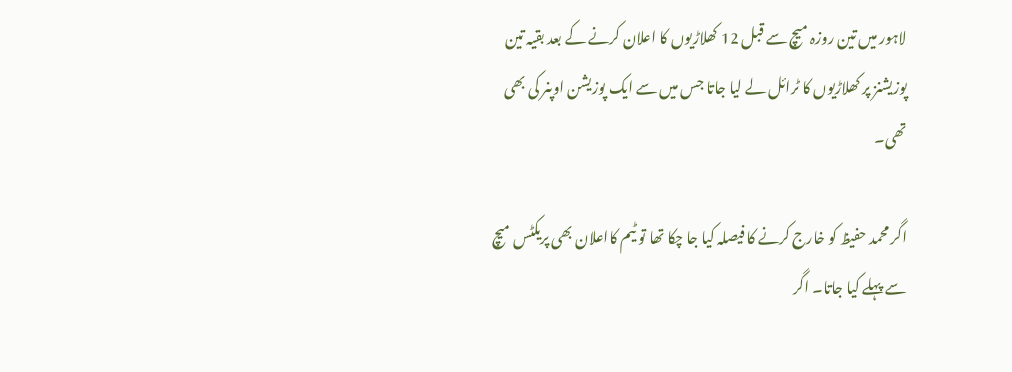لاہور میں تین روزہ میچ سے قبل 12 کھلاڑیوں کا اعلان کرنے کے بعد بقیہ تین پوزیشنز پر کھلاڑیوں کا ٹرائل لے لیا جاتا جس میں سے ایک پوزیشن اوپنر کی بھی تھی۔

اگر محمد حفیظ کو خارج کرنے کا فیصلہ کیا جا چکا تھا تو ٹیم کااعلان بھی پریکٹس میچ سے پہلے کیا جاتا۔ اگر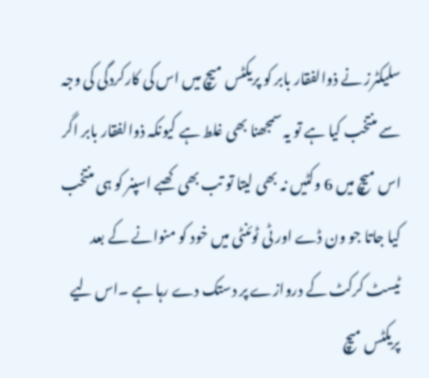سلیکٹرز نے ذوالفقار بابر کو پریکٹس میچ میں اس کی کارکردگی کی وجہ سے منتخب کیا ہے تو یہ سمجھنا بھی غلط ہے کیونکہ ذوالفقار بابر اگر اس میچ میں 6 وکٹیں نہ بھی لیتا تو تب بھی کھبے اسپنر کو ہی منتخب کیا جاتا جو ون ڈے اور ٹی ٹوئنٹی میں خود کو منوانے کے بعد ٹیسٹ کرکٹ کے دروازے پر دستک دے رہا ہے ۔اس لیے پریکٹس میچ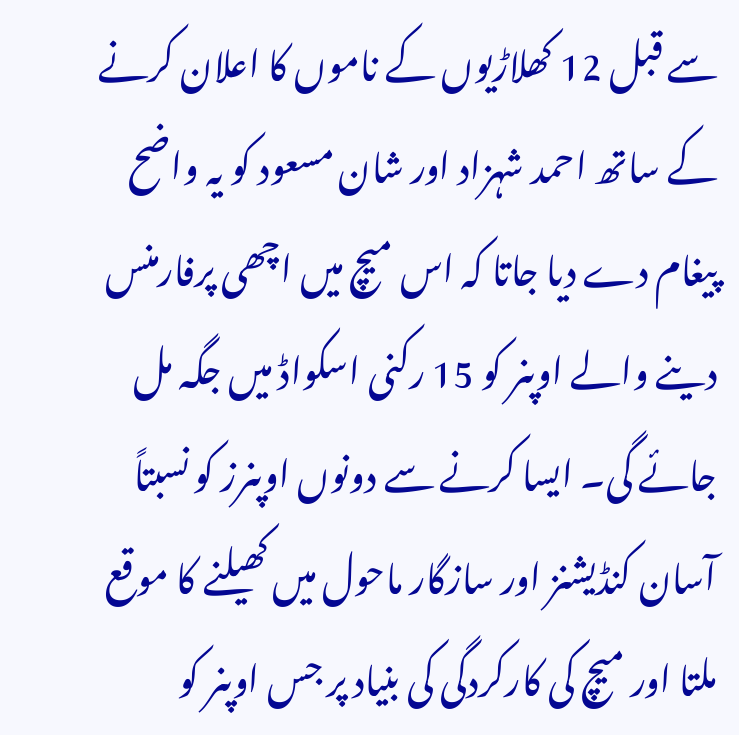سے قبل 12 کھلاڑیوں کے ناموں کا اعلان کرنے کے ساتھ احمد شہزاد اور شان مسعود کو یہ واضح پیغام دے دیا جاتا کہ اس میچ میں اچھی پرفارمنس دینے والے اوپنر کو 15 رکنی اسکواڈ میں جگہ مل جائے گی۔ ایسا کرنے سے دونوں اوپنرز کو نسبتاً آسان کنڈیشنز اور سازگار ماحول میں کھیلنے کا موقع ملتا اور میچ کی کارکردگی کی بنیاد پر جس اوپنر کو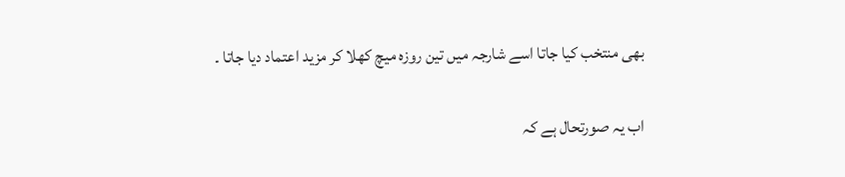بھی منتخب کیا جاتا اسے شارجہ میں تین روزہ میچ کھلا کر مزید اعتماد دیا جاتا ۔

اب یہ صورتحال ہے کہ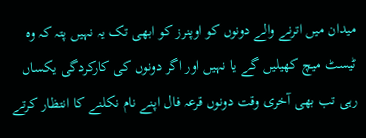میدان میں اترنے والے دونوں کو اوپنرز کو ابھی تک یہ نہیں پتہ کہ وہ ٹیسٹ میچ کھیلیں گے یا نہیں اور اگر دونوں کی کارکردگی یکساں رہی تب بھی آخری وقت دونوں قرعہ فال اپنے نام نکلنے کا انتظار کرتے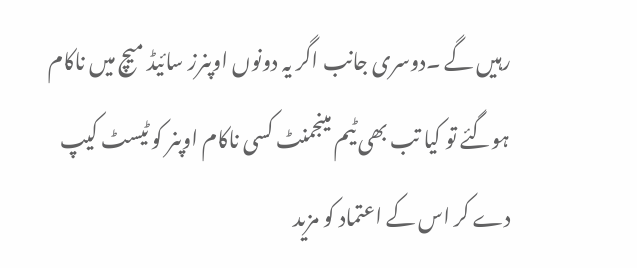رہیں گے ۔دوسری جانب اگر یہ دونوں اوپنرز سائیڈ میچ میں ناکام ہوگئے تو کیا تب بھی ٹیم مینجمنٹ کسی ناکام اوپنر کو ٹیسٹ کیپ دے کر اس کے اعتماد کو مزید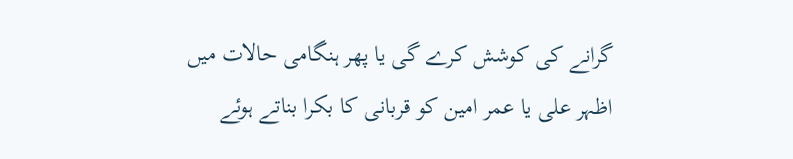گرانے کی کوشش کرے گی یا پھر ہنگامی حالات میں اظہر علی یا عمر امین کو قربانی کا بکرا بناتے ہوئے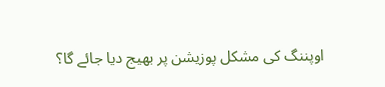اوپننگ کی مشکل پوزیشن پر بھیج دیا جائے گا؟